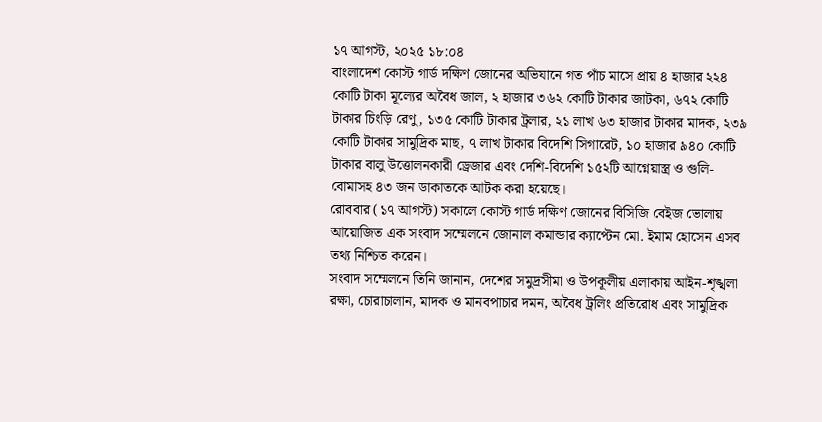১৭ আগস্ট, ২০২৫ ১৮:০৪
বাংলাদেশ কোস্ট গার্ড দক্ষিণ জোনের অভিযানে গত পাঁচ মাসে প্রায় ৪ হাজার ২২৪ কোটি টাকা মূল্যের অবৈধ জাল, ২ হাজার ৩৬২ কোটি টাকার জাটকা, ৬৭২ কোটি টাকার চিংড়ি রেণু, ১৩৫ কোটি টাকার ট্রলার, ২১ লাখ ৬৩ হাজার টাকার মাদক, ২৩৯ কোটি টাকার সামুদ্রিক মাছ, ৭ লাখ টাকার বিদেশি সিগারেট, ১০ হাজার ৯৪০ কোটি টাকার বালু উত্তোলনকারী ড্রেজার এবং দেশি-বিদেশি ১৫২টি আগ্নেয়াস্ত্র ও গুলি-বোমাসহ ৪৩ জন ডাকাতকে আটক করা হয়েছে।
রোববার (১৭ আগস্ট) সকালে কোস্ট গার্ড দক্ষিণ জোনের বিসিজি বেইজ ভোলায় আয়োজিত এক সংবাদ সম্মেলনে জোনাল কমান্ডার ক্যাপ্টেন মো. ইমাম হোসেন এসব তথ্য নিশ্চিত করেন।
সংবাদ সম্মেলনে তিনি জানান, দেশের সমুদ্রসীমা ও উপকূলীয় এলাকায় আইন-শৃঙ্খলা রক্ষা, চোরাচালান, মাদক ও মানবপাচার দমন, অবৈধ ট্রলিং প্রতিরোধ এবং সামুদ্রিক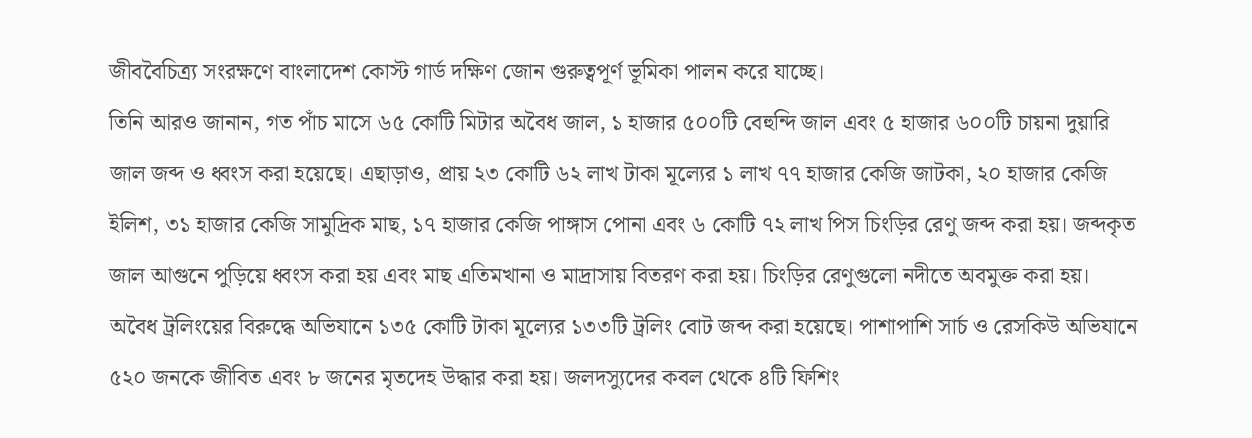জীববৈচিত্র্য সংরক্ষণে বাংলাদেশ কোস্ট গার্ড দক্ষিণ জোন গুরুত্বপূর্ণ ভূমিকা পালন করে যাচ্ছে।
তিনি আরও জানান, গত পাঁচ মাসে ৬৫ কোটি মিটার অবৈধ জাল, ১ হাজার ৫০০টি বেহুন্দি জাল এবং ৫ হাজার ৬০০টি চায়না দুয়ারি জাল জব্দ ও ধ্বংস করা হয়েছে। এছাড়াও, প্রায় ২৩ কোটি ৬২ লাখ টাকা মূল্যের ১ লাখ ৭৭ হাজার কেজি জাটকা, ২০ হাজার কেজি ইলিশ, ৩১ হাজার কেজি সামুদ্রিক মাছ, ১৭ হাজার কেজি পাঙ্গাস পোনা এবং ৬ কোটি ৭২ লাখ পিস চিংড়ির রেণু জব্দ করা হয়। জব্দকৃত জাল আগুনে পুড়িয়ে ধ্বংস করা হয় এবং মাছ এতিমখানা ও মাদ্রাসায় বিতরণ করা হয়। চিংড়ির রেণুগুলো নদীতে অবমুক্ত করা হয়।
অবৈধ ট্রলিংয়ের বিরুদ্ধে অভিযানে ১৩৫ কোটি টাকা মূল্যের ১৩৩টি ট্রলিং বোট জব্দ করা হয়েছে। পাশাপাশি সার্চ ও রেসকিউ অভিযানে ৫২০ জনকে জীবিত এবং ৮ জনের মৃতদেহ উদ্ধার করা হয়। জলদস্যুদের কবল থেকে ৪টি ফিশিং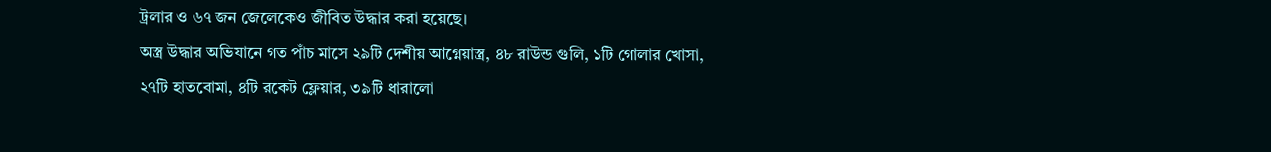ট্রলার ও ৬৭ জন জেলেকেও জীবিত উদ্ধার করা হয়েছে।
অস্ত্র উদ্ধার অভিযানে গত পাঁচ মাসে ২৯টি দেশীয় আগ্নেয়াস্ত্র, ৪৮ রাউন্ড গুলি, ১টি গোলার খোসা, ২৭টি হাতবোমা, ৪টি রকেট ফ্লেয়ার, ৩৯টি ধারালো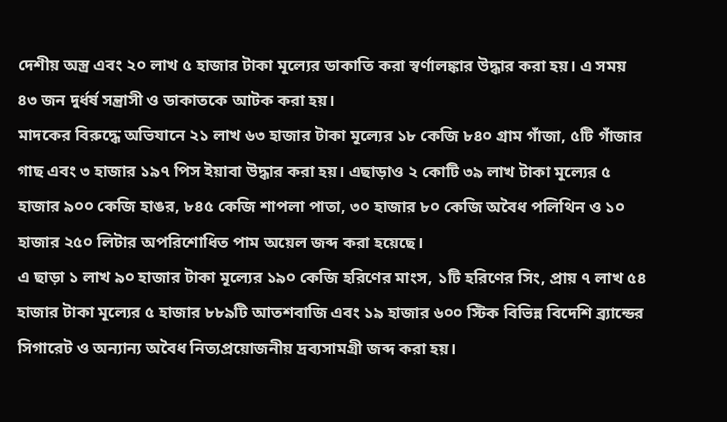দেশীয় অস্ত্র এবং ২০ লাখ ৫ হাজার টাকা মূল্যের ডাকাতি করা স্বর্ণালঙ্কার উদ্ধার করা হয়। এ সময় ৪৩ জন দুর্ধর্ষ সন্ত্রাসী ও ডাকাতকে আটক করা হয়।
মাদকের বিরুদ্ধে অভিযানে ২১ লাখ ৬৩ হাজার টাকা মূল্যের ১৮ কেজি ৮৪০ গ্রাম গাঁজা, ৫টি গাঁজার গাছ এবং ৩ হাজার ১৯৭ পিস ইয়াবা উদ্ধার করা হয়। এছাড়াও ২ কোটি ৩৯ লাখ টাকা মূল্যের ৫ হাজার ৯০০ কেজি হাঙর, ৮৪৫ কেজি শাপলা পাতা, ৩০ হাজার ৮০ কেজি অবৈধ পলিথিন ও ১০ হাজার ২৫০ লিটার অপরিশোধিত পাম অয়েল জব্দ করা হয়েছে।
এ ছাড়া ১ লাখ ৯০ হাজার টাকা মূল্যের ১৯০ কেজি হরিণের মাংস, ১টি হরিণের সিং, প্রায় ৭ লাখ ৫৪ হাজার টাকা মূল্যের ৫ হাজার ৮৮৯টি আতশবাজি এবং ১৯ হাজার ৬০০ স্টিক বিভিন্ন বিদেশি ব্র্যান্ডের সিগারেট ও অন্যান্য অবৈধ নিত্যপ্রয়োজনীয় দ্রব্যসামগ্রী জব্দ করা হয়।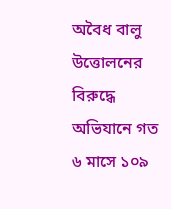অবৈধ বালু উত্তোলনের বিরুদ্ধে অভিযানে গত ৬ মাসে ১০৯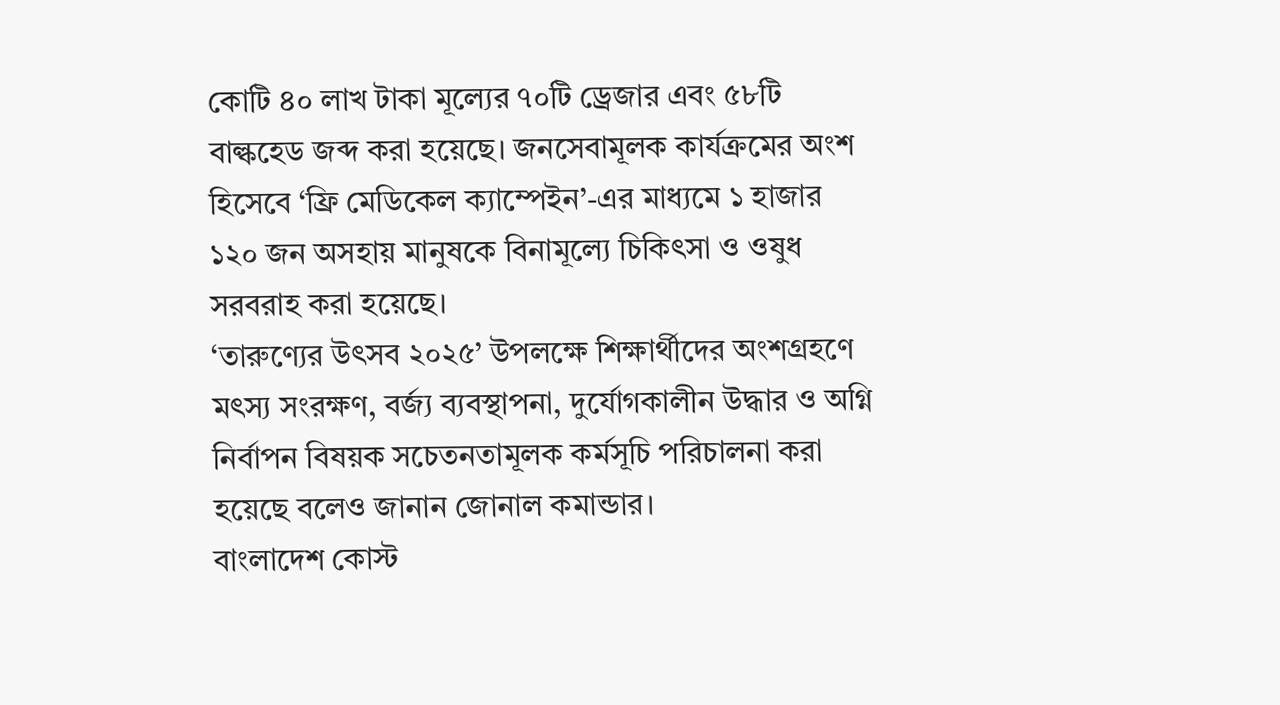কোটি ৪০ লাখ টাকা মূল্যের ৭০টি ড্রেজার এবং ৫৮টি বাল্কহেড জব্দ করা হয়েছে। জনসেবামূলক কার্যক্রমের অংশ হিসেবে ‘ফ্রি মেডিকেল ক্যাম্পেইন’-এর মাধ্যমে ১ হাজার ১২০ জন অসহায় মানুষকে বিনামূল্যে চিকিৎসা ও ওষুধ সরবরাহ করা হয়েছে।
‘তারুণ্যের উৎসব ২০২৫’ উপলক্ষে শিক্ষার্থীদের অংশগ্রহণে মৎস্য সংরক্ষণ, বর্জ্য ব্যবস্থাপনা, দুর্যোগকালীন উদ্ধার ও অগ্নি নির্বাপন বিষয়ক সচেতনতামূলক কর্মসূচি পরিচালনা করা হয়েছে বলেও জানান জোনাল কমান্ডার।
বাংলাদেশ কোস্ট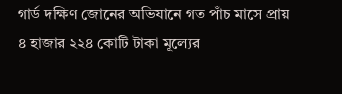গার্ড দক্ষিণ জোনের অভিযানে গত পাঁচ মাসে প্রায় ৪ হাজার ২২৪ কোটি টাকা মূল্যের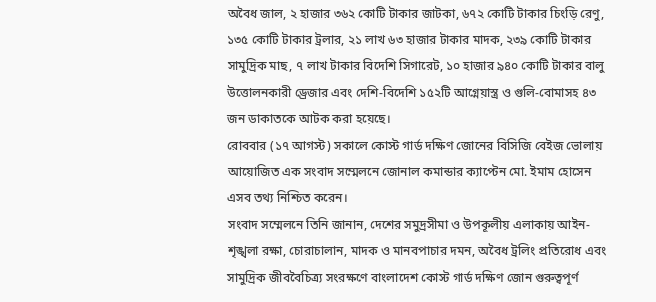অবৈধ জাল, ২ হাজার ৩৬২ কোটি টাকার জাটকা, ৬৭২ কোটি টাকার চিংড়ি রেণু, ১৩৫ কোটি টাকার ট্রলার, ২১ লাখ ৬৩ হাজার টাকার মাদক, ২৩৯ কোটি টাকার সামুদ্রিক মাছ, ৭ লাখ টাকার বিদেশি সিগারেট, ১০ হাজার ৯৪০ কোটি টাকার বালু উত্তোলনকারী ড্রেজার এবং দেশি-বিদেশি ১৫২টি আগ্নেয়াস্ত্র ও গুলি-বোমাসহ ৪৩ জন ডাকাতকে আটক করা হয়েছে।
রোববার (১৭ আগস্ট) সকালে কোস্ট গার্ড দক্ষিণ জোনের বিসিজি বেইজ ভোলায় আয়োজিত এক সংবাদ সম্মেলনে জোনাল কমান্ডার ক্যাপ্টেন মো. ইমাম হোসেন এসব তথ্য নিশ্চিত করেন।
সংবাদ সম্মেলনে তিনি জানান, দেশের সমুদ্রসীমা ও উপকূলীয় এলাকায় আইন-শৃঙ্খলা রক্ষা, চোরাচালান, মাদক ও মানবপাচার দমন, অবৈধ ট্রলিং প্রতিরোধ এবং সামুদ্রিক জীববৈচিত্র্য সংরক্ষণে বাংলাদেশ কোস্ট গার্ড দক্ষিণ জোন গুরুত্বপূর্ণ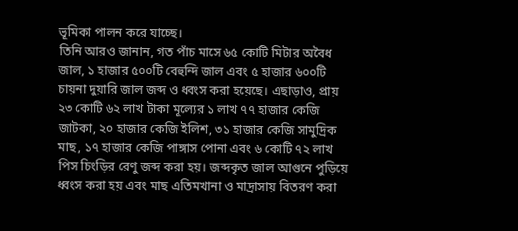ভূমিকা পালন করে যাচ্ছে।
তিনি আরও জানান, গত পাঁচ মাসে ৬৫ কোটি মিটার অবৈধ জাল, ১ হাজার ৫০০টি বেহুন্দি জাল এবং ৫ হাজার ৬০০টি চায়না দুয়ারি জাল জব্দ ও ধ্বংস করা হয়েছে। এছাড়াও, প্রায় ২৩ কোটি ৬২ লাখ টাকা মূল্যের ১ লাখ ৭৭ হাজার কেজি জাটকা, ২০ হাজার কেজি ইলিশ, ৩১ হাজার কেজি সামুদ্রিক মাছ, ১৭ হাজার কেজি পাঙ্গাস পোনা এবং ৬ কোটি ৭২ লাখ পিস চিংড়ির রেণু জব্দ করা হয়। জব্দকৃত জাল আগুনে পুড়িয়ে ধ্বংস করা হয় এবং মাছ এতিমখানা ও মাদ্রাসায় বিতরণ করা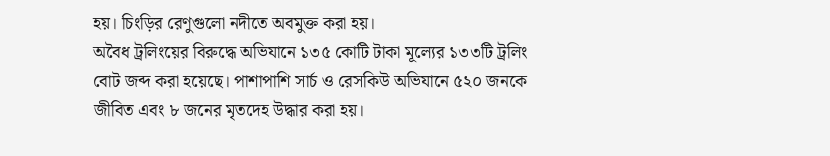হয়। চিংড়ির রেণুগুলো নদীতে অবমুক্ত করা হয়।
অবৈধ ট্রলিংয়ের বিরুদ্ধে অভিযানে ১৩৫ কোটি টাকা মূল্যের ১৩৩টি ট্রলিং বোট জব্দ করা হয়েছে। পাশাপাশি সার্চ ও রেসকিউ অভিযানে ৫২০ জনকে জীবিত এবং ৮ জনের মৃতদেহ উদ্ধার করা হয়।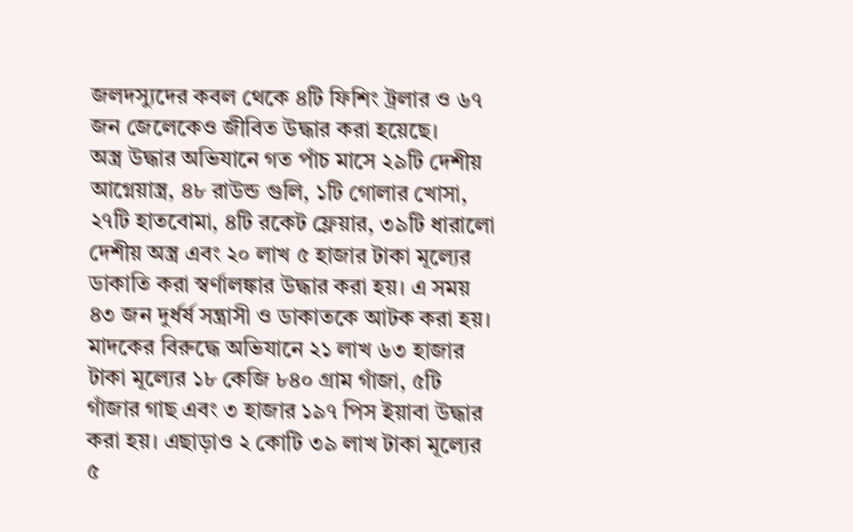জলদস্যুদের কবল থেকে ৪টি ফিশিং ট্রলার ও ৬৭ জন জেলেকেও জীবিত উদ্ধার করা হয়েছে।
অস্ত্র উদ্ধার অভিযানে গত পাঁচ মাসে ২৯টি দেশীয় আগ্নেয়াস্ত্র, ৪৮ রাউন্ড গুলি, ১টি গোলার খোসা, ২৭টি হাতবোমা, ৪টি রকেট ফ্লেয়ার, ৩৯টি ধারালো দেশীয় অস্ত্র এবং ২০ লাখ ৫ হাজার টাকা মূল্যের ডাকাতি করা স্বর্ণালঙ্কার উদ্ধার করা হয়। এ সময় ৪৩ জন দুর্ধর্ষ সন্ত্রাসী ও ডাকাতকে আটক করা হয়।
মাদকের বিরুদ্ধে অভিযানে ২১ লাখ ৬৩ হাজার টাকা মূল্যের ১৮ কেজি ৮৪০ গ্রাম গাঁজা, ৫টি গাঁজার গাছ এবং ৩ হাজার ১৯৭ পিস ইয়াবা উদ্ধার করা হয়। এছাড়াও ২ কোটি ৩৯ লাখ টাকা মূল্যের ৫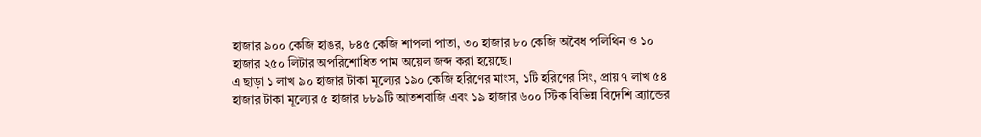হাজার ৯০০ কেজি হাঙর, ৮৪৫ কেজি শাপলা পাতা, ৩০ হাজার ৮০ কেজি অবৈধ পলিথিন ও ১০ হাজার ২৫০ লিটার অপরিশোধিত পাম অয়েল জব্দ করা হয়েছে।
এ ছাড়া ১ লাখ ৯০ হাজার টাকা মূল্যের ১৯০ কেজি হরিণের মাংস, ১টি হরিণের সিং, প্রায় ৭ লাখ ৫৪ হাজার টাকা মূল্যের ৫ হাজার ৮৮৯টি আতশবাজি এবং ১৯ হাজার ৬০০ স্টিক বিভিন্ন বিদেশি ব্র্যান্ডের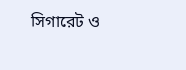সিগারেট ও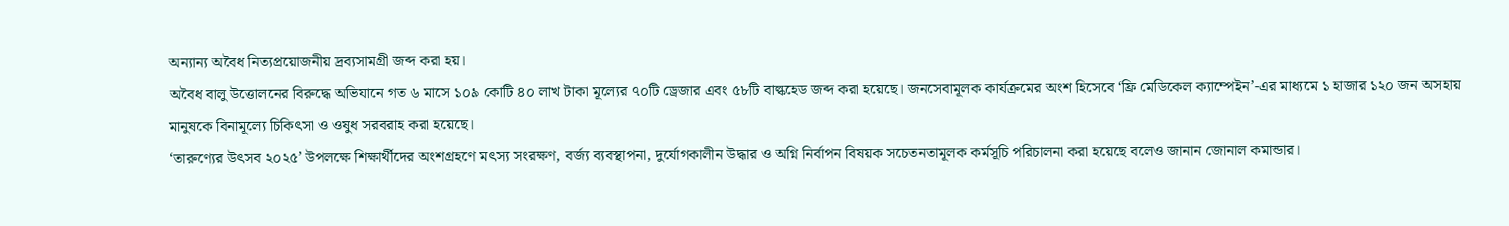অন্যান্য অবৈধ নিত্যপ্রয়োজনীয় দ্রব্যসামগ্রী জব্দ করা হয়।
অবৈধ বালু উত্তোলনের বিরুদ্ধে অভিযানে গত ৬ মাসে ১০৯ কোটি ৪০ লাখ টাকা মূল্যের ৭০টি ড্রেজার এবং ৫৮টি বাল্কহেড জব্দ করা হয়েছে। জনসেবামূলক কার্যক্রমের অংশ হিসেবে ‘ফ্রি মেডিকেল ক্যাম্পেইন’-এর মাধ্যমে ১ হাজার ১২০ জন অসহায় মানুষকে বিনামূল্যে চিকিৎসা ও ওষুধ সরবরাহ করা হয়েছে।
‘তারুণ্যের উৎসব ২০২৫’ উপলক্ষে শিক্ষার্থীদের অংশগ্রহণে মৎস্য সংরক্ষণ, বর্জ্য ব্যবস্থাপনা, দুর্যোগকালীন উদ্ধার ও অগ্নি নির্বাপন বিষয়ক সচেতনতামূলক কর্মসূচি পরিচালনা করা হয়েছে বলেও জানান জোনাল কমান্ডার।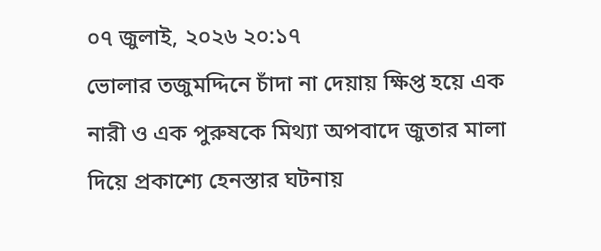০৭ জুলাই, ২০২৬ ২০:১৭
ভোলার তজুমদ্দিনে চাঁদা না দেয়ায় ক্ষিপ্ত হয়ে এক নারী ও এক পুরুষকে মিথ্যা অপবাদে জুতার মালা দিয়ে প্রকাশ্যে হেনস্তার ঘটনায়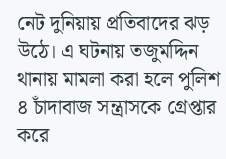নেট দুনিয়ায় প্রতিবাদের ঝড় উঠে। এ ঘটনায় তজুমদ্দিন থানায় মামলা করা হলে পুলিশ ৪ চাঁদাবাজ সন্ত্রাসকে গ্রেপ্তার করে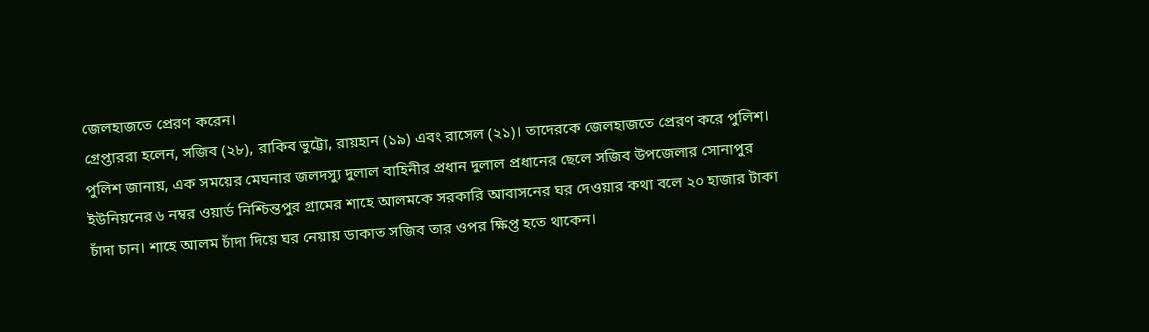জেলহাজতে প্রেরণ করেন।
গ্রেপ্তাররা হলেন, সজিব (২৮), রাকিব ভুট্টো, রায়হান (১৯) এবং রাসেল (২১)। তাদেরকে জেলহাজতে প্রেরণ করে পুলিশ।
পুলিশ জানায়, এক সময়ের মেঘনার জলদস্যু দুলাল বাহিনীর প্রধান দুলাল প্রধানের ছেলে সজিব উপজেলার সোনাপুর ইউনিয়নের ৬ নম্বর ওয়ার্ড নিশ্চিন্তপুর গ্রামের শাহে আলমকে সরকারি আবাসনের ঘর দেওয়ার কথা বলে ২০ হাজার টাকা চাঁদা চান। শাহে আলম চাঁদা দিয়ে ঘর নেয়ায় ডাকাত সজিব তার ওপর ক্ষিপ্ত হতে থাকেন।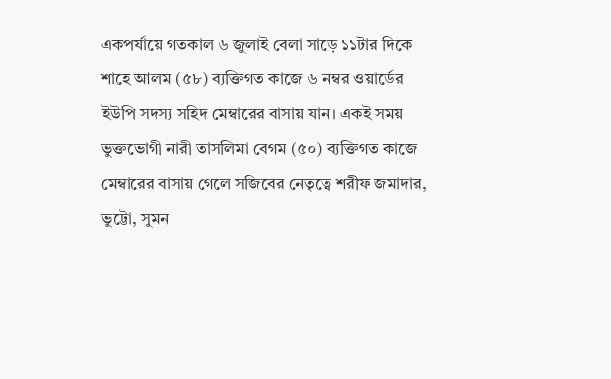একপর্যায়ে গতকাল ৬ জুলাই বেলা সাড়ে ১১টার দিকে শাহে আলম (৫৮) ব্যক্তিগত কাজে ৬ নম্বর ওয়ার্ডের ইউপি সদস্য সহিদ মেম্বারের বাসায় যান। একই সময় ভুক্তভোগী নারী তাসলিমা বেগম (৫০) ব্যক্তিগত কাজে মেম্বারের বাসায় গেলে সজিবের নেতৃত্বে শরীফ জমাদার, ভুট্টো, সুমন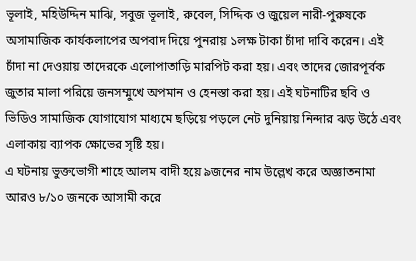ভূলাই, মহিউদ্দিন মাঝি, সবুজ ভূলাই, রুবেল, সিদ্দিক ও জুয়েল নারী-পুরুষকে অসামাজিক কার্যকলাপের অপবাদ দিয়ে পুনরায় ১লক্ষ টাকা চাঁদা দাবি করেন। এই চাঁদা না দেওয়ায় তাদেরকে এলোপাতাড়ি মারপিট করা হয়। এবং তাদের জোরপূর্বক জুতার মালা পরিয়ে জনসম্মুখে অপমান ও হেনস্তা করা হয়। এই ঘটনাটির ছবি ও ভিডিও সামাজিক যোগাযোগ মাধ্যমে ছড়িয়ে পড়লে নেট দুনিয়ায় নিন্দার ঝড় উঠে এবং এলাকায় ব্যাপক ক্ষোভের সৃষ্টি হয়।
এ ঘটনায় ভুক্তভোগী শাহে আলম বাদী হয়ে ৯জনের নাম উল্লেখ করে অজ্ঞাতনামা আরও ৮/১০ জনকে আসামী করে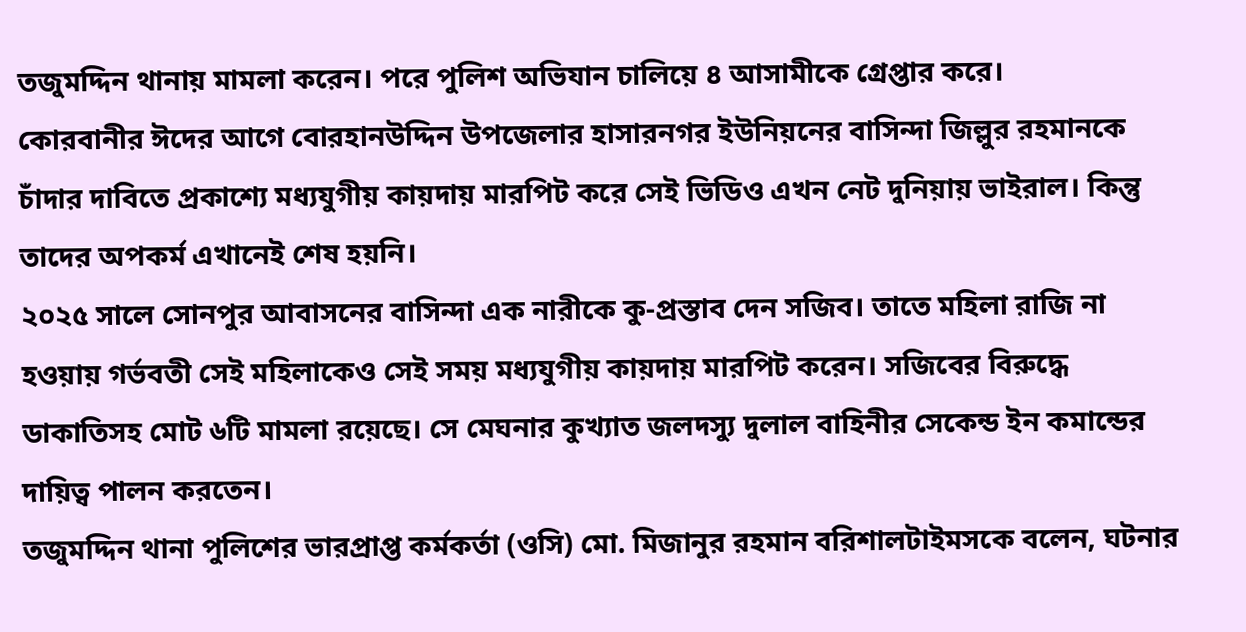তজুমদ্দিন থানায় মামলা করেন। পরে পুলিশ অভিযান চালিয়ে ৪ আসামীকে গ্রেপ্তার করে।
কোরবানীর ঈদের আগে বোরহানউদ্দিন উপজেলার হাসারনগর ইউনিয়নের বাসিন্দা জিল্লুর রহমানকে চাঁদার দাবিতে প্রকাশ্যে মধ্যযুগীয় কায়দায় মারপিট করে সেই ভিডিও এখন নেট দুনিয়ায় ভাইরাল। কিন্তু তাদের অপকর্ম এখানেই শেষ হয়নি।
২০২৫ সালে সোনপুর আবাসনের বাসিন্দা এক নারীকে কু-প্রস্তাব দেন সজিব। তাতে মহিলা রাজি না হওয়ায় গর্ভবতী সেই মহিলাকেও সেই সময় মধ্যযুগীয় কায়দায় মারপিট করেন। সজিবের বিরুদ্ধে ডাকাতিসহ মোট ৬টি মামলা রয়েছে। সে মেঘনার কুখ্যাত জলদস্যু দুলাল বাহিনীর সেকেন্ড ইন কমান্ডের দায়িত্ব পালন করতেন।
তজুমদ্দিন থানা পুলিশের ভারপ্রাপ্ত কর্মকর্তা (ওসি) মো. মিজানুর রহমান বরিশালটাইমসকে বলেন, ঘটনার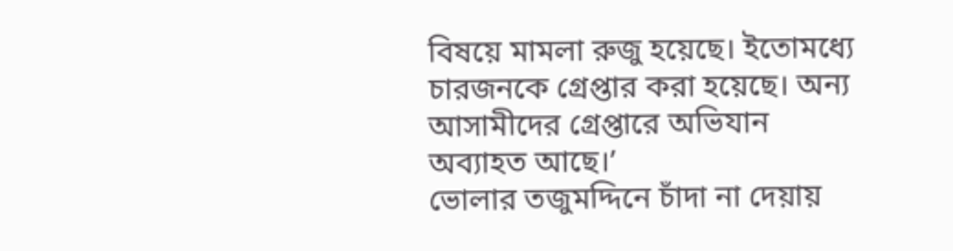বিষয়ে মামলা রুজু হয়েছে। ইতোমধ্যে চারজনকে গ্রেপ্তার করা হয়েছে। অন্য আসামীদের গ্রেপ্তারে অভিযান অব্যাহত আছে।’
ভোলার তজুমদ্দিনে চাঁদা না দেয়ায়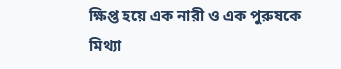ক্ষিপ্ত হয়ে এক নারী ও এক পুরুষকে মিথ্যা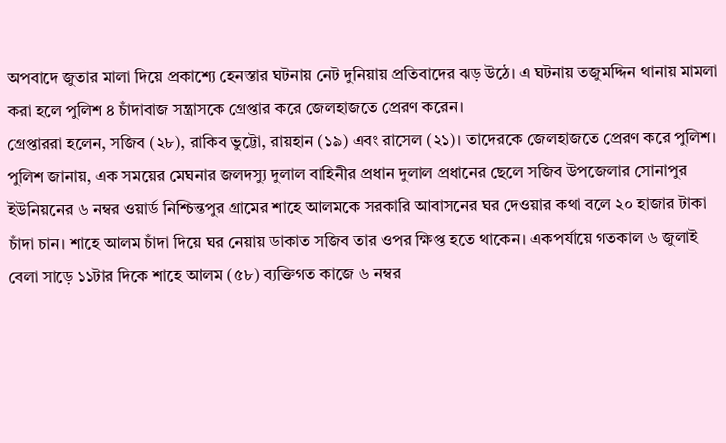অপবাদে জুতার মালা দিয়ে প্রকাশ্যে হেনস্তার ঘটনায় নেট দুনিয়ায় প্রতিবাদের ঝড় উঠে। এ ঘটনায় তজুমদ্দিন থানায় মামলা করা হলে পুলিশ ৪ চাঁদাবাজ সন্ত্রাসকে গ্রেপ্তার করে জেলহাজতে প্রেরণ করেন।
গ্রেপ্তাররা হলেন, সজিব (২৮), রাকিব ভুট্টো, রায়হান (১৯) এবং রাসেল (২১)। তাদেরকে জেলহাজতে প্রেরণ করে পুলিশ।
পুলিশ জানায়, এক সময়ের মেঘনার জলদস্যু দুলাল বাহিনীর প্রধান দুলাল প্রধানের ছেলে সজিব উপজেলার সোনাপুর ইউনিয়নের ৬ নম্বর ওয়ার্ড নিশ্চিন্তপুর গ্রামের শাহে আলমকে সরকারি আবাসনের ঘর দেওয়ার কথা বলে ২০ হাজার টাকা চাঁদা চান। শাহে আলম চাঁদা দিয়ে ঘর নেয়ায় ডাকাত সজিব তার ওপর ক্ষিপ্ত হতে থাকেন। একপর্যায়ে গতকাল ৬ জুলাই বেলা সাড়ে ১১টার দিকে শাহে আলম (৫৮) ব্যক্তিগত কাজে ৬ নম্বর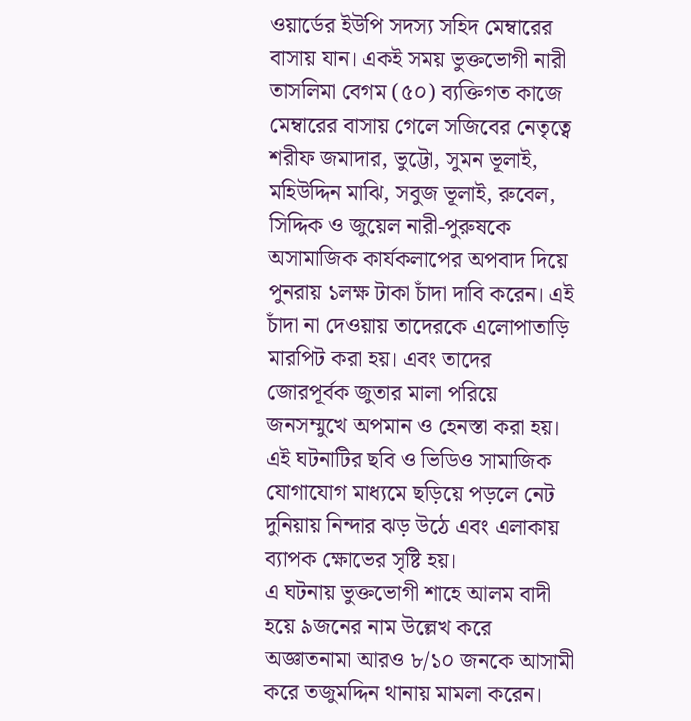ওয়ার্ডের ইউপি সদস্য সহিদ মেম্বারের বাসায় যান। একই সময় ভুক্তভোগী নারী তাসলিমা বেগম (৫০) ব্যক্তিগত কাজে মেম্বারের বাসায় গেলে সজিবের নেতৃত্বে শরীফ জমাদার, ভুট্টো, সুমন ভূলাই, মহিউদ্দিন মাঝি, সবুজ ভূলাই, রুবেল, সিদ্দিক ও জুয়েল নারী-পুরুষকে অসামাজিক কার্যকলাপের অপবাদ দিয়ে পুনরায় ১লক্ষ টাকা চাঁদা দাবি করেন। এই চাঁদা না দেওয়ায় তাদেরকে এলোপাতাড়ি মারপিট করা হয়। এবং তাদের জোরপূর্বক জুতার মালা পরিয়ে জনসম্মুখে অপমান ও হেনস্তা করা হয়। এই ঘটনাটির ছবি ও ভিডিও সামাজিক যোগাযোগ মাধ্যমে ছড়িয়ে পড়লে নেট দুনিয়ায় নিন্দার ঝড় উঠে এবং এলাকায় ব্যাপক ক্ষোভের সৃষ্টি হয়।
এ ঘটনায় ভুক্তভোগী শাহে আলম বাদী হয়ে ৯জনের নাম উল্লেখ করে অজ্ঞাতনামা আরও ৮/১০ জনকে আসামী করে তজুমদ্দিন থানায় মামলা করেন।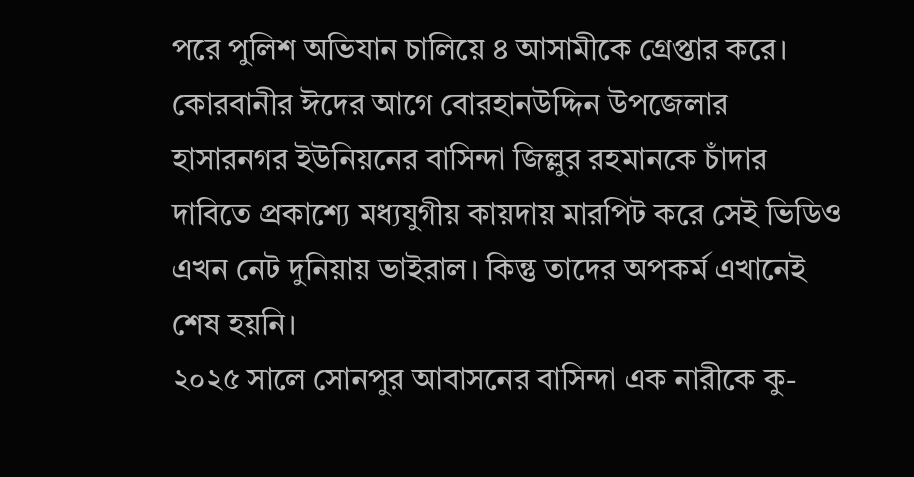পরে পুলিশ অভিযান চালিয়ে ৪ আসামীকে গ্রেপ্তার করে।
কোরবানীর ঈদের আগে বোরহানউদ্দিন উপজেলার হাসারনগর ইউনিয়নের বাসিন্দা জিল্লুর রহমানকে চাঁদার দাবিতে প্রকাশ্যে মধ্যযুগীয় কায়দায় মারপিট করে সেই ভিডিও এখন নেট দুনিয়ায় ভাইরাল। কিন্তু তাদের অপকর্ম এখানেই শেষ হয়নি।
২০২৫ সালে সোনপুর আবাসনের বাসিন্দা এক নারীকে কু-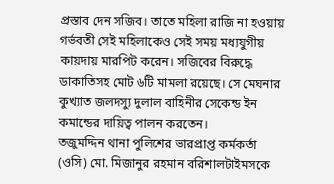প্রস্তাব দেন সজিব। তাতে মহিলা রাজি না হওয়ায় গর্ভবতী সেই মহিলাকেও সেই সময় মধ্যযুগীয় কায়দায় মারপিট করেন। সজিবের বিরুদ্ধে ডাকাতিসহ মোট ৬টি মামলা রয়েছে। সে মেঘনার কুখ্যাত জলদস্যু দুলাল বাহিনীর সেকেন্ড ইন কমান্ডের দায়িত্ব পালন করতেন।
তজুমদ্দিন থানা পুলিশের ভারপ্রাপ্ত কর্মকর্তা (ওসি) মো. মিজানুর রহমান বরিশালটাইমসকে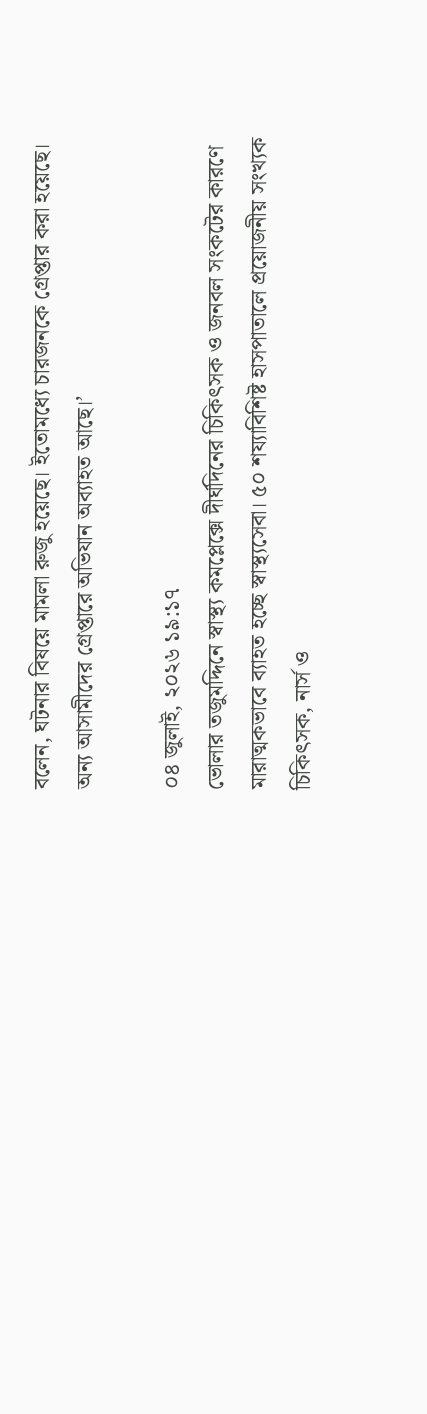বলেন, ঘটনার বিষয়ে মামলা রুজু হয়েছে। ইতোমধ্যে চারজনকে গ্রেপ্তার করা হয়েছে। অন্য আসামীদের গ্রেপ্তারে অভিযান অব্যাহত আছে।’

০৪ জুলাই, ২০২৬ ১৯:১৭
ভোলার তজুমদ্দিনে স্বাস্থ্য কমপ্লেক্সে দীর্ঘদিনের চিকিৎসক ও জনবল সংকটের কারণে মারাত্মকভাবে ব্যাহত হচ্ছে স্বাস্থ্যসেবা। ৫০ শয্যাবিশিষ্ট হাসপাতালে প্রয়োজনীয় সংখ্যক চিকিৎসক, নার্স ও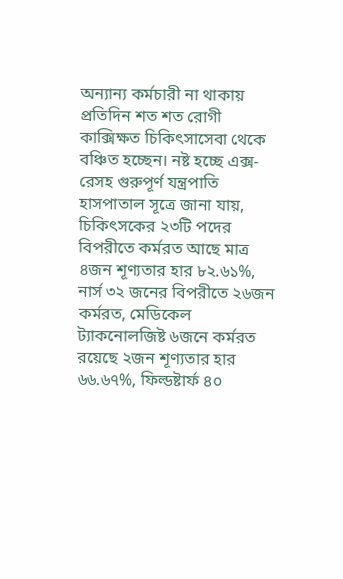অন্যান্য কর্মচারী না থাকায় প্রতিদিন শত শত রোগী কাক্সিক্ষত চিকিৎসাসেবা থেকে বঞ্চিত হচ্ছেন। নষ্ট হচ্ছে এক্স-রেসহ গুরুপূর্ণ যন্ত্রপাতি
হাসপাতাল সূত্রে জানা যায়, চিকিৎসকের ২৩টি পদের বিপরীতে কর্মরত আছে মাত্র ৪জন শূণ্যতার হার ৮২.৬১%, নার্স ৩২ জনের বিপরীতে ২৬জন কর্মরত, মেডিকেল ট্যাকনোলজিষ্ট ৬জনে কর্মরত রয়েছে ২জন শূণ্যতার হার ৬৬.৬৭%, ফিল্ডষ্টার্ফ ৪০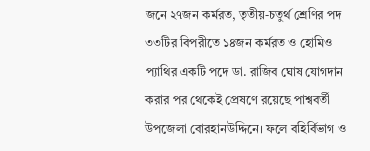জনে ২৭জন কর্মরত, তৃতীয়-চতুর্থ শ্রেণির পদ ৩৩টির বিপরীতে ১৪জন কর্মরত ও হোমিও প্যাথির একটি পদে ডা. রাজিব ঘোষ যোগদান করার পর থেকেই প্রেষণে রয়েছে পাশ্ববর্তী উপজেলা বোরহানউদ্দিনে। ফলে বহির্বিভাগ ও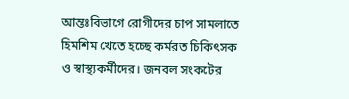আন্তঃবিভাগে রোগীদের চাপ সামলাতে হিমশিম খেতে হচ্ছে কর্মরত চিকিৎসক ও স্বাস্থ্যকর্মীদের। জনবল সংকটের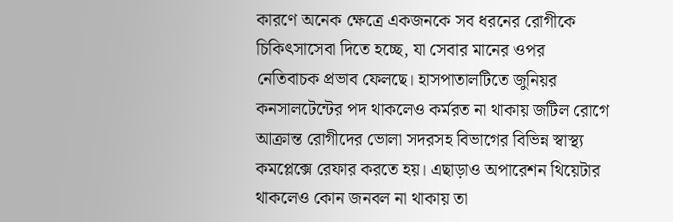কারণে অনেক ক্ষেত্রে একজনকে সব ধরনের রোগীকে চিকিৎসাসেবা দিতে হচ্ছে, যা সেবার মানের ওপর নেতিবাচক প্রভাব ফেলছে। হাসপাতালটিতে জুনিয়র কনসালটেন্টের পদ থাকলেও কর্মরত না থাকায় জটিল রোগে আক্রান্ত রোগীদের ভোলা সদরসহ বিভাগের বিভিন্ন স্বাস্থ্য কমপ্লেক্সে রেফার করতে হয়। এছাড়াও অপারেশন থিয়েটার থাকলেও কোন জনবল না থাকায় তা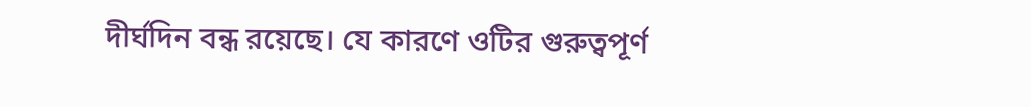দীর্ঘদিন বন্ধ রয়েছে। যে কারণে ওটির গুরুত্বপূর্ণ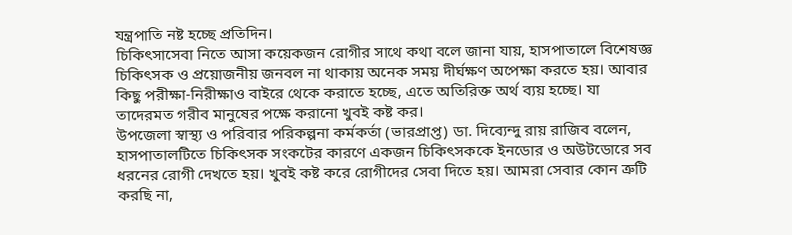যন্ত্রপাতি নষ্ট হচ্ছে প্রতিদিন।
চিকিৎসাসেবা নিতে আসা কয়েকজন রোগীর সাথে কথা বলে জানা যায়, হাসপাতালে বিশেষজ্ঞ চিকিৎসক ও প্রয়োজনীয় জনবল না থাকায় অনেক সময় দীর্ঘক্ষণ অপেক্ষা করতে হয়। আবার কিছু পরীক্ষা-নিরীক্ষাও বাইরে থেকে করাতে হচ্ছে, এতে অতিরিক্ত অর্থ ব্যয় হচ্ছে। যা তাদেরমত গরীব মানুষের পক্ষে করানো খুবই কষ্ট কর।
উপজেলা স্বাস্থ্য ও পরিবার পরিকল্পনা কর্মকর্তা (ভারপ্রাপ্ত) ডা. দিব্যেন্দু রায় রাজিব বলেন, হাসপাতালটিতে চিকিৎসক সংকটের কারণে একজন চিকিৎসককে ইনডোর ও অউটডোরে সব ধরনের রোগী দেখতে হয়। খুবই কষ্ট করে রোগীদের সেবা দিতে হয়। আমরা সেবার কোন ত্রুটি করছি না,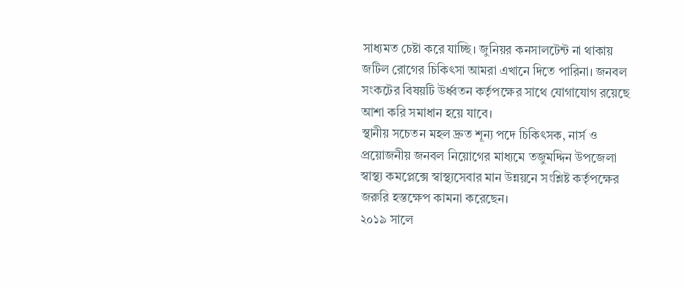সাধ্যমত চেষ্টা করে যাচ্ছি। জুনিয়র কনসালটেন্ট না থাকায় জটিল রোগের চিকিৎসা আমরা এখানে দিতে পারিনা। জনবল সংকটের বিষয়টি উর্ধ্বতন কর্তৃপক্ষের সাথে যোগাযোগ রয়েছে আশা করি সমাধান হয়ে যাবে।
স্থানীয় সচেতন মহল দ্রুত শূন্য পদে চিকিৎসক, নার্স ও প্রয়োজনীয় জনবল নিয়োগের মাধ্যমে তজুমদ্দিন উপজেলা স্বাস্থ্য কমপ্লেক্সে স্বাস্থ্যসেবার মান উন্নয়নে সংশ্লিষ্ট কর্তৃপক্ষের জরুরি হস্তক্ষেপ কামনা করেছেন।
২০১৯ সালে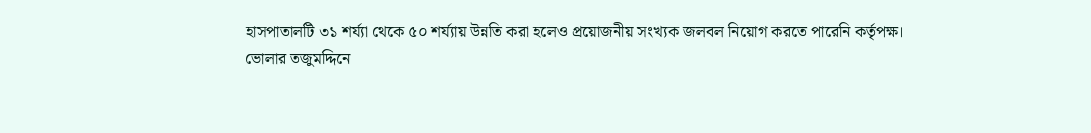হাসপাতালটি ৩১ শর্য্যা থেকে ৫০ শর্য্যায় উন্নতি করা হলেও প্রয়োজনীয় সংখ্যক জলবল নিয়োগ করতে পারেনি কর্তৃপক্ষ।
ভোলার তজুমদ্দিনে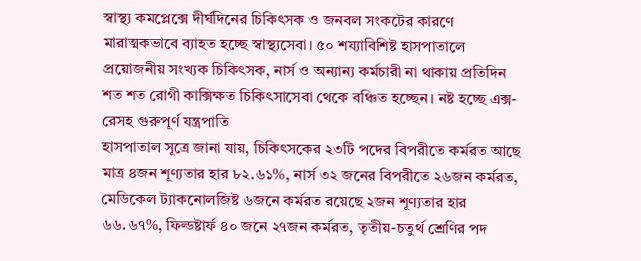স্বাস্থ্য কমপ্লেক্সে দীর্ঘদিনের চিকিৎসক ও জনবল সংকটের কারণে মারাত্মকভাবে ব্যাহত হচ্ছে স্বাস্থ্যসেবা। ৫০ শয্যাবিশিষ্ট হাসপাতালে প্রয়োজনীয় সংখ্যক চিকিৎসক, নার্স ও অন্যান্য কর্মচারী না থাকায় প্রতিদিন শত শত রোগী কাক্সিক্ষত চিকিৎসাসেবা থেকে বঞ্চিত হচ্ছেন। নষ্ট হচ্ছে এক্স-রেসহ গুরুপূর্ণ যন্ত্রপাতি
হাসপাতাল সূত্রে জানা যায়, চিকিৎসকের ২৩টি পদের বিপরীতে কর্মরত আছে মাত্র ৪জন শূণ্যতার হার ৮২.৬১%, নার্স ৩২ জনের বিপরীতে ২৬জন কর্মরত, মেডিকেল ট্যাকনোলজিষ্ট ৬জনে কর্মরত রয়েছে ২জন শূণ্যতার হার ৬৬.৬৭%, ফিল্ডষ্টার্ফ ৪০ জনে ২৭জন কর্মরত, তৃতীয়-চতুর্থ শ্রেণির পদ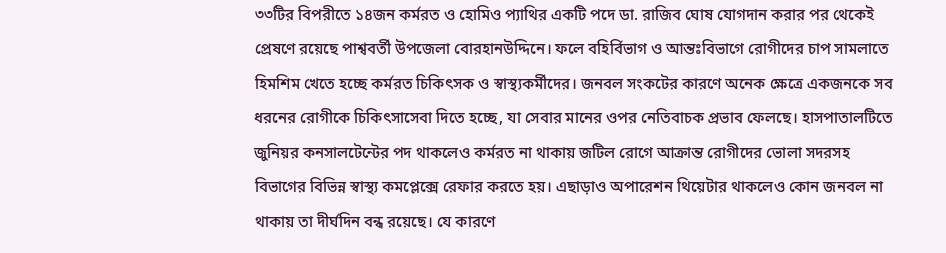৩৩টির বিপরীতে ১৪জন কর্মরত ও হোমিও প্যাথির একটি পদে ডা. রাজিব ঘোষ যোগদান করার পর থেকেই প্রেষণে রয়েছে পাশ্ববর্তী উপজেলা বোরহানউদ্দিনে। ফলে বহির্বিভাগ ও আন্তঃবিভাগে রোগীদের চাপ সামলাতে হিমশিম খেতে হচ্ছে কর্মরত চিকিৎসক ও স্বাস্থ্যকর্মীদের। জনবল সংকটের কারণে অনেক ক্ষেত্রে একজনকে সব ধরনের রোগীকে চিকিৎসাসেবা দিতে হচ্ছে, যা সেবার মানের ওপর নেতিবাচক প্রভাব ফেলছে। হাসপাতালটিতে জুনিয়র কনসালটেন্টের পদ থাকলেও কর্মরত না থাকায় জটিল রোগে আক্রান্ত রোগীদের ভোলা সদরসহ বিভাগের বিভিন্ন স্বাস্থ্য কমপ্লেক্সে রেফার করতে হয়। এছাড়াও অপারেশন থিয়েটার থাকলেও কোন জনবল না থাকায় তা দীর্ঘদিন বন্ধ রয়েছে। যে কারণে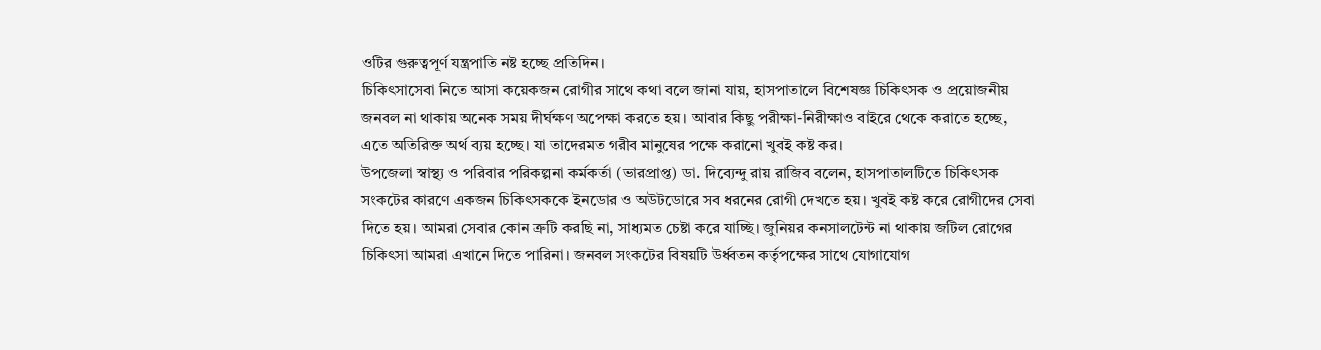ওটির গুরুত্বপূর্ণ যন্ত্রপাতি নষ্ট হচ্ছে প্রতিদিন।
চিকিৎসাসেবা নিতে আসা কয়েকজন রোগীর সাথে কথা বলে জানা যায়, হাসপাতালে বিশেষজ্ঞ চিকিৎসক ও প্রয়োজনীয় জনবল না থাকায় অনেক সময় দীর্ঘক্ষণ অপেক্ষা করতে হয়। আবার কিছু পরীক্ষা-নিরীক্ষাও বাইরে থেকে করাতে হচ্ছে, এতে অতিরিক্ত অর্থ ব্যয় হচ্ছে। যা তাদেরমত গরীব মানুষের পক্ষে করানো খুবই কষ্ট কর।
উপজেলা স্বাস্থ্য ও পরিবার পরিকল্পনা কর্মকর্তা (ভারপ্রাপ্ত) ডা. দিব্যেন্দু রায় রাজিব বলেন, হাসপাতালটিতে চিকিৎসক সংকটের কারণে একজন চিকিৎসককে ইনডোর ও অউটডোরে সব ধরনের রোগী দেখতে হয়। খুবই কষ্ট করে রোগীদের সেবা দিতে হয়। আমরা সেবার কোন ত্রুটি করছি না, সাধ্যমত চেষ্টা করে যাচ্ছি। জুনিয়র কনসালটেন্ট না থাকায় জটিল রোগের চিকিৎসা আমরা এখানে দিতে পারিনা। জনবল সংকটের বিষয়টি উর্ধ্বতন কর্তৃপক্ষের সাথে যোগাযোগ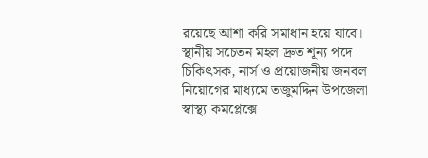রয়েছে আশা করি সমাধান হয়ে যাবে।
স্থানীয় সচেতন মহল দ্রুত শূন্য পদে চিকিৎসক, নার্স ও প্রয়োজনীয় জনবল নিয়োগের মাধ্যমে তজুমদ্দিন উপজেলা স্বাস্থ্য কমপ্লেক্সে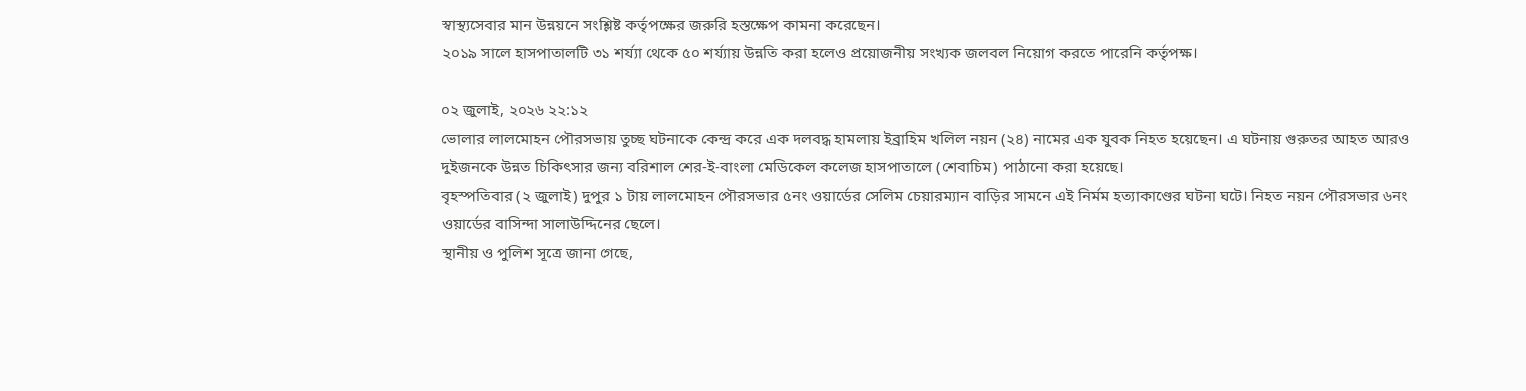স্বাস্থ্যসেবার মান উন্নয়নে সংশ্লিষ্ট কর্তৃপক্ষের জরুরি হস্তক্ষেপ কামনা করেছেন।
২০১৯ সালে হাসপাতালটি ৩১ শর্য্যা থেকে ৫০ শর্য্যায় উন্নতি করা হলেও প্রয়োজনীয় সংখ্যক জলবল নিয়োগ করতে পারেনি কর্তৃপক্ষ।

০২ জুলাই, ২০২৬ ২২:১২
ভোলার লালমোহন পৌরসভায় তুচ্ছ ঘটনাকে কেন্দ্র করে এক দলবদ্ধ হামলায় ইব্রাহিম খলিল নয়ন (২৪) নামের এক যুবক নিহত হয়েছেন। এ ঘটনায় গুরুতর আহত আরও দুইজনকে উন্নত চিকিৎসার জন্য বরিশাল শের-ই-বাংলা মেডিকেল কলেজ হাসপাতালে (শেবাচিম) পাঠানো করা হয়েছে।
বৃহস্পতিবার (২ জুলাই) দুপুর ১ টায় লালমোহন পৌরসভার ৫নং ওয়ার্ডের সেলিম চেয়ারম্যান বাড়ির সামনে এই নির্মম হত্যাকাণ্ডের ঘটনা ঘটে। নিহত নয়ন পৌরসভার ৬নং ওয়ার্ডের বাসিন্দা সালাউদ্দিনের ছেলে।
স্থানীয় ও পুলিশ সূত্রে জানা গেছে,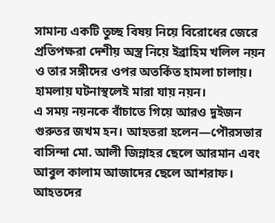সামান্য একটি তুচ্ছ বিষয় নিয়ে বিরোধের জেরে প্রতিপক্ষরা দেশীয় অস্ত্র নিয়ে ইব্রাহিম খলিল নয়ন ও তার সঙ্গীদের ওপর অতর্কিত হামলা চালায়। হামলায় ঘটনাস্থলেই মারা যায় নয়ন।
এ সময় নয়নকে বাঁচাতে গিয়ে আরও দুইজন গুরুতর জখম হন। আহতরা হলেন—পৌরসভার বাসিন্দা মো. আলী জিন্নাহর ছেলে আরমান এবং আবুল কালাম আজাদের ছেলে আশরাফ। আহতদের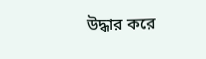উদ্ধার করে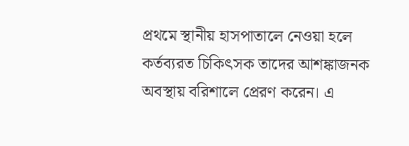প্রথমে স্থানীয় হাসপাতালে নেওয়া হলে কর্তব্যরত চিকিৎসক তাদের আশঙ্কাজনক অবস্থায় বরিশালে প্রেরণ করেন। এ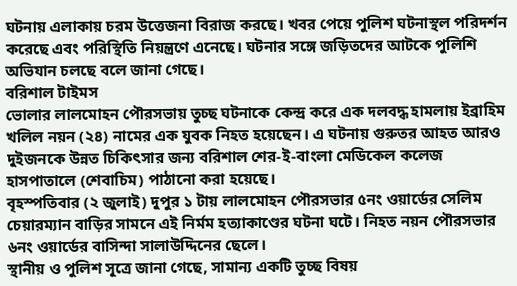ঘটনায় এলাকায় চরম উত্তেজনা বিরাজ করছে। খবর পেয়ে পুলিশ ঘটনাস্থল পরিদর্শন করেছে এবং পরিস্থিতি নিয়ন্ত্রণে এনেছে। ঘটনার সঙ্গে জড়িতদের আটকে পুলিশি অভিযান চলছে বলে জানা গেছে।
বরিশাল টাইমস
ভোলার লালমোহন পৌরসভায় তুচ্ছ ঘটনাকে কেন্দ্র করে এক দলবদ্ধ হামলায় ইব্রাহিম খলিল নয়ন (২৪) নামের এক যুবক নিহত হয়েছেন। এ ঘটনায় গুরুতর আহত আরও দুইজনকে উন্নত চিকিৎসার জন্য বরিশাল শের-ই-বাংলা মেডিকেল কলেজ হাসপাতালে (শেবাচিম) পাঠানো করা হয়েছে।
বৃহস্পতিবার (২ জুলাই) দুপুর ১ টায় লালমোহন পৌরসভার ৫নং ওয়ার্ডের সেলিম চেয়ারম্যান বাড়ির সামনে এই নির্মম হত্যাকাণ্ডের ঘটনা ঘটে। নিহত নয়ন পৌরসভার ৬নং ওয়ার্ডের বাসিন্দা সালাউদ্দিনের ছেলে।
স্থানীয় ও পুলিশ সূত্রে জানা গেছে, সামান্য একটি তুচ্ছ বিষয়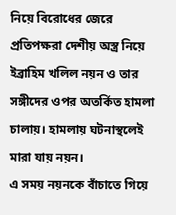নিয়ে বিরোধের জেরে প্রতিপক্ষরা দেশীয় অস্ত্র নিয়ে ইব্রাহিম খলিল নয়ন ও তার সঙ্গীদের ওপর অতর্কিত হামলা চালায়। হামলায় ঘটনাস্থলেই মারা যায় নয়ন।
এ সময় নয়নকে বাঁচাতে গিয়ে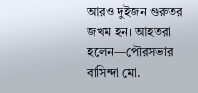আরও দুইজন গুরুতর জখম হন। আহতরা হলেন—পৌরসভার বাসিন্দা মো.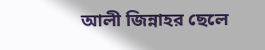আলী জিন্নাহর ছেলে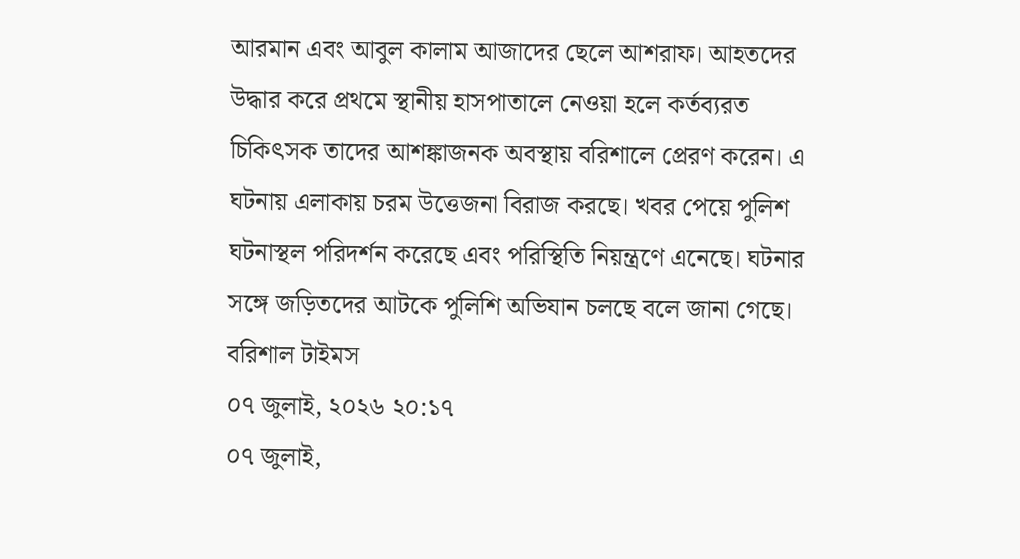আরমান এবং আবুল কালাম আজাদের ছেলে আশরাফ। আহতদের উদ্ধার করে প্রথমে স্থানীয় হাসপাতালে নেওয়া হলে কর্তব্যরত চিকিৎসক তাদের আশঙ্কাজনক অবস্থায় বরিশালে প্রেরণ করেন। এ ঘটনায় এলাকায় চরম উত্তেজনা বিরাজ করছে। খবর পেয়ে পুলিশ ঘটনাস্থল পরিদর্শন করেছে এবং পরিস্থিতি নিয়ন্ত্রণে এনেছে। ঘটনার সঙ্গে জড়িতদের আটকে পুলিশি অভিযান চলছে বলে জানা গেছে।
বরিশাল টাইমস
০৭ জুলাই, ২০২৬ ২০:১৭
০৭ জুলাই,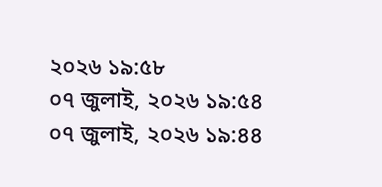২০২৬ ১৯:৫৮
০৭ জুলাই, ২০২৬ ১৯:৫৪
০৭ জুলাই, ২০২৬ ১৯:৪৪